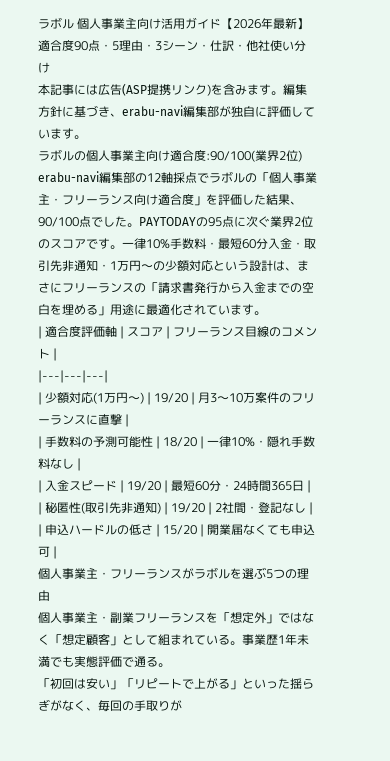ラボル 個人事業主向け活用ガイド【2026年最新】適合度90点・5理由・3シーン・仕訳・他社使い分け
本記事には広告(ASP提携リンク)を含みます。編集方針に基づき、erabu-navi編集部が独自に評価しています。
ラボルの個人事業主向け適合度:90/100(業界2位)
erabu-navi編集部の12軸採点でラボルの「個人事業主・フリーランス向け適合度」を評価した結果、90/100点でした。PAYTODAYの95点に次ぐ業界2位のスコアです。一律10%手数料・最短60分入金・取引先非通知・1万円〜の少額対応という設計は、まさにフリーランスの「請求書発行から入金までの空白を埋める」用途に最適化されています。
| 適合度評価軸 | スコア | フリーランス目線のコメント |
|---|---|---|
| 少額対応(1万円〜) | 19/20 | 月3〜10万案件のフリーランスに直撃 |
| 手数料の予測可能性 | 18/20 | 一律10%・隠れ手数料なし |
| 入金スピード | 19/20 | 最短60分・24時間365日 |
| 秘匿性(取引先非通知) | 19/20 | 2社間・登記なし |
| 申込ハードルの低さ | 15/20 | 開業届なくても申込可 |
個人事業主・フリーランスがラボルを選ぶ5つの理由
個人事業主・副業フリーランスを「想定外」ではなく「想定顧客」として組まれている。事業歴1年未満でも実態評価で通る。
「初回は安い」「リピートで上がる」といった揺らぎがなく、毎回の手取りが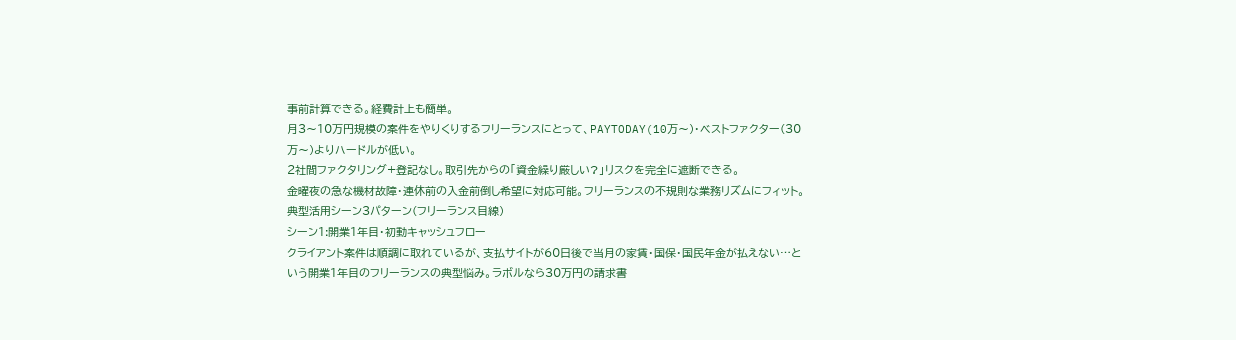事前計算できる。経費計上も簡単。
月3〜10万円規模の案件をやりくりするフリーランスにとって、PAYTODAY(10万〜)・ベストファクター(30万〜)よりハードルが低い。
2社間ファクタリング+登記なし。取引先からの「資金繰り厳しい?」リスクを完全に遮断できる。
金曜夜の急な機材故障・連休前の入金前倒し希望に対応可能。フリーランスの不規則な業務リズムにフィット。
典型活用シーン3パターン(フリーランス目線)
シーン1:開業1年目・初動キャッシュフロー
クライアント案件は順調に取れているが、支払サイトが60日後で当月の家賃・国保・国民年金が払えない…という開業1年目のフリーランスの典型悩み。ラボルなら30万円の請求書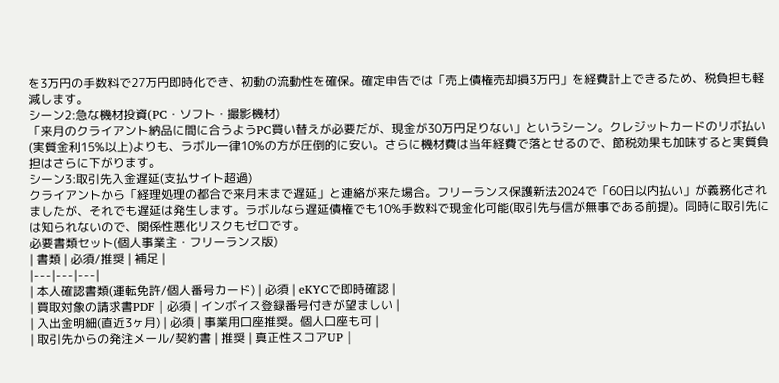を3万円の手数料で27万円即時化でき、初動の流動性を確保。確定申告では「売上債権売却損3万円」を経費計上できるため、税負担も軽減します。
シーン2:急な機材投資(PC・ソフト・撮影機材)
「来月のクライアント納品に間に合うようPC買い替えが必要だが、現金が30万円足りない」というシーン。クレジットカードのリボ払い(実質金利15%以上)よりも、ラボル一律10%の方が圧倒的に安い。さらに機材費は当年経費で落とせるので、節税効果も加味すると実質負担はさらに下がります。
シーン3:取引先入金遅延(支払サイト超過)
クライアントから「経理処理の都合で来月末まで遅延」と連絡が来た場合。フリーランス保護新法2024で「60日以内払い」が義務化されましたが、それでも遅延は発生します。ラボルなら遅延債権でも10%手数料で現金化可能(取引先与信が無事である前提)。同時に取引先には知られないので、関係性悪化リスクもゼロです。
必要書類セット(個人事業主・フリーランス版)
| 書類 | 必須/推奨 | 補足 |
|---|---|---|
| 本人確認書類(運転免許/個人番号カード) | 必須 | eKYCで即時確認 |
| 買取対象の請求書PDF | 必須 | インボイス登録番号付きが望ましい |
| 入出金明細(直近3ヶ月) | 必須 | 事業用口座推奨。個人口座も可 |
| 取引先からの発注メール/契約書 | 推奨 | 真正性スコアUP |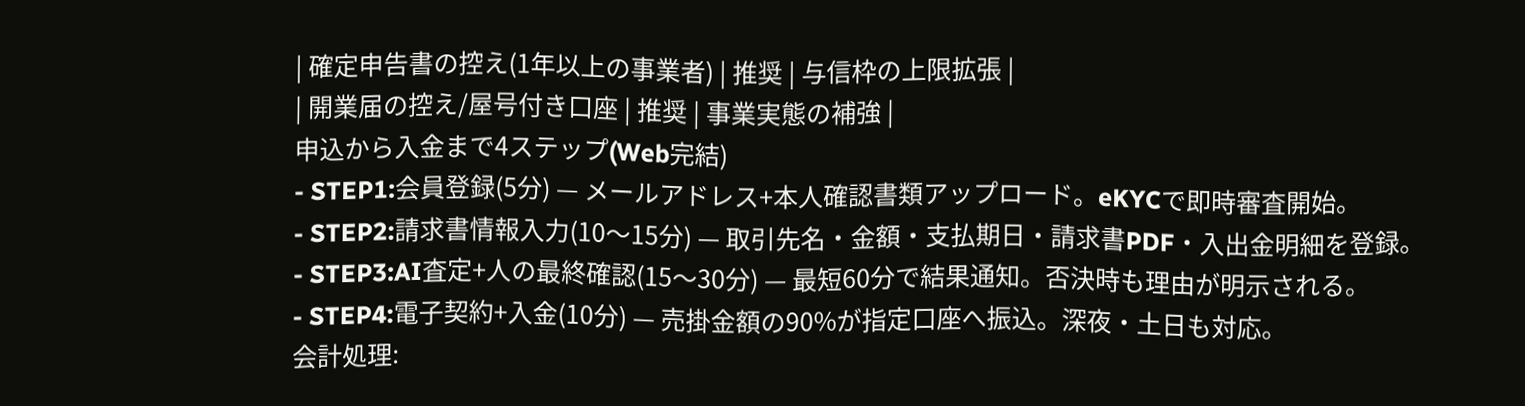| 確定申告書の控え(1年以上の事業者) | 推奨 | 与信枠の上限拡張 |
| 開業届の控え/屋号付き口座 | 推奨 | 事業実態の補強 |
申込から入金まで4ステップ(Web完結)
- STEP1:会員登録(5分) — メールアドレス+本人確認書類アップロード。eKYCで即時審査開始。
- STEP2:請求書情報入力(10〜15分) — 取引先名・金額・支払期日・請求書PDF・入出金明細を登録。
- STEP3:AI査定+人の最終確認(15〜30分) — 最短60分で結果通知。否決時も理由が明示される。
- STEP4:電子契約+入金(10分) — 売掛金額の90%が指定口座へ振込。深夜・土日も対応。
会計処理: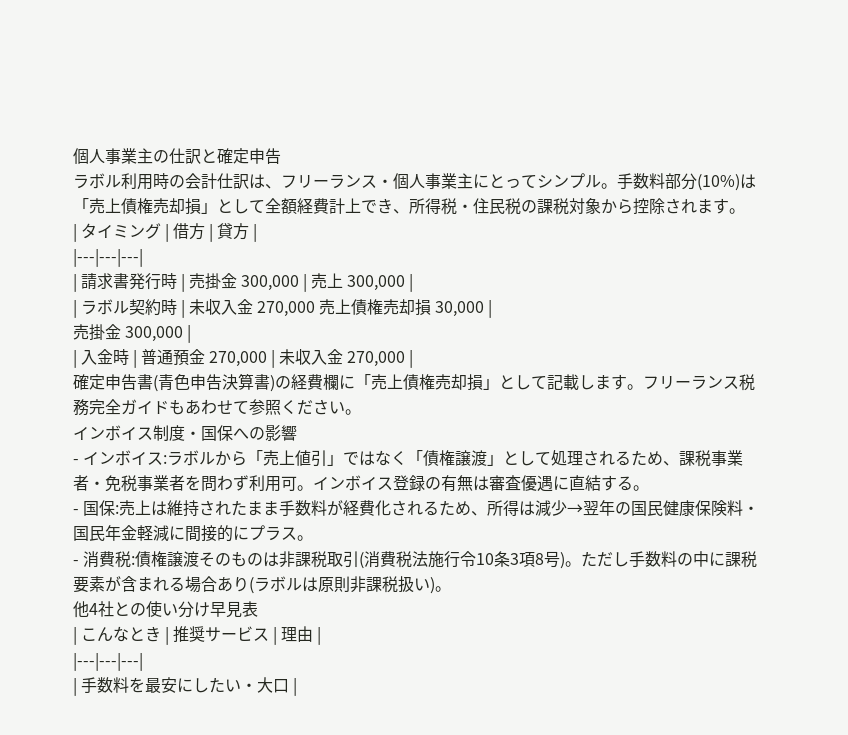個人事業主の仕訳と確定申告
ラボル利用時の会計仕訳は、フリーランス・個人事業主にとってシンプル。手数料部分(10%)は「売上債権売却損」として全額経費計上でき、所得税・住民税の課税対象から控除されます。
| タイミング | 借方 | 貸方 |
|---|---|---|
| 請求書発行時 | 売掛金 300,000 | 売上 300,000 |
| ラボル契約時 | 未収入金 270,000 売上債権売却損 30,000 |
売掛金 300,000 |
| 入金時 | 普通預金 270,000 | 未収入金 270,000 |
確定申告書(青色申告決算書)の経費欄に「売上債権売却損」として記載します。フリーランス税務完全ガイドもあわせて参照ください。
インボイス制度・国保への影響
- インボイス:ラボルから「売上値引」ではなく「債権譲渡」として処理されるため、課税事業者・免税事業者を問わず利用可。インボイス登録の有無は審査優遇に直結する。
- 国保:売上は維持されたまま手数料が経費化されるため、所得は減少→翌年の国民健康保険料・国民年金軽減に間接的にプラス。
- 消費税:債権譲渡そのものは非課税取引(消費税法施行令10条3項8号)。ただし手数料の中に課税要素が含まれる場合あり(ラボルは原則非課税扱い)。
他4社との使い分け早見表
| こんなとき | 推奨サービス | 理由 |
|---|---|---|
| 手数料を最安にしたい・大口 |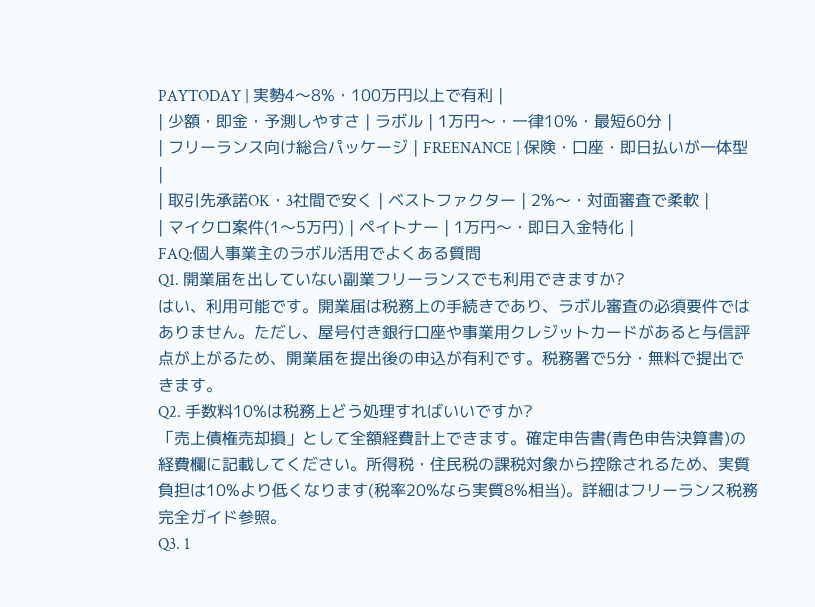PAYTODAY | 実勢4〜8%・100万円以上で有利 |
| 少額・即金・予測しやすさ | ラボル | 1万円〜・一律10%・最短60分 |
| フリーランス向け総合パッケージ | FREENANCE | 保険・口座・即日払いが一体型 |
| 取引先承諾OK・3社間で安く | ベストファクター | 2%〜・対面審査で柔軟 |
| マイクロ案件(1〜5万円) | ペイトナー | 1万円〜・即日入金特化 |
FAQ:個人事業主のラボル活用でよくある質問
Q1. 開業届を出していない副業フリーランスでも利用できますか?
はい、利用可能です。開業届は税務上の手続きであり、ラボル審査の必須要件ではありません。ただし、屋号付き銀行口座や事業用クレジットカードがあると与信評点が上がるため、開業届を提出後の申込が有利です。税務署で5分・無料で提出できます。
Q2. 手数料10%は税務上どう処理すればいいですか?
「売上債権売却損」として全額経費計上できます。確定申告書(青色申告決算書)の経費欄に記載してください。所得税・住民税の課税対象から控除されるため、実質負担は10%より低くなります(税率20%なら実質8%相当)。詳細はフリーランス税務完全ガイド参照。
Q3. 1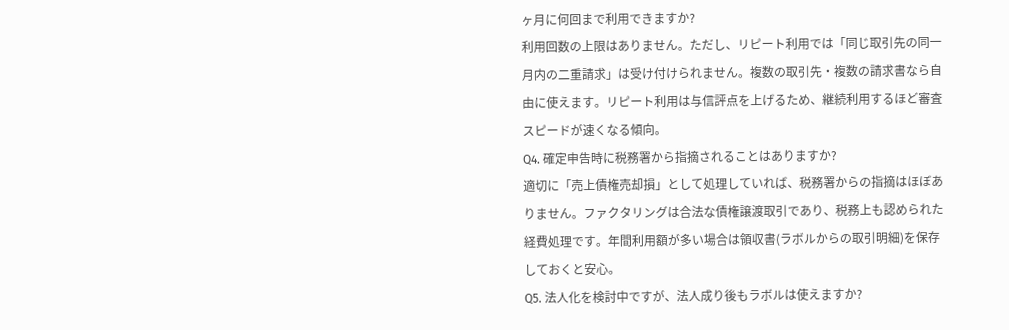ヶ月に何回まで利用できますか?
利用回数の上限はありません。ただし、リピート利用では「同じ取引先の同一月内の二重請求」は受け付けられません。複数の取引先・複数の請求書なら自由に使えます。リピート利用は与信評点を上げるため、継続利用するほど審査スピードが速くなる傾向。
Q4. 確定申告時に税務署から指摘されることはありますか?
適切に「売上債権売却損」として処理していれば、税務署からの指摘はほぼありません。ファクタリングは合法な債権譲渡取引であり、税務上も認められた経費処理です。年間利用額が多い場合は領収書(ラボルからの取引明細)を保存しておくと安心。
Q5. 法人化を検討中ですが、法人成り後もラボルは使えますか?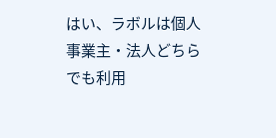はい、ラボルは個人事業主・法人どちらでも利用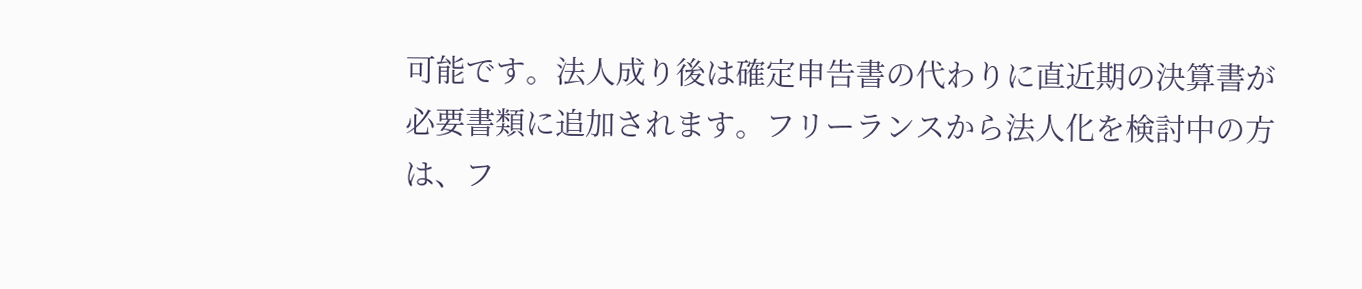可能です。法人成り後は確定申告書の代わりに直近期の決算書が必要書類に追加されます。フリーランスから法人化を検討中の方は、フ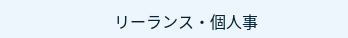リーランス・個人事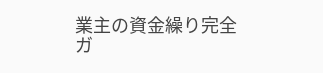業主の資金繰り完全ガ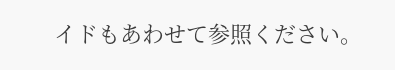イドもあわせて参照ください。